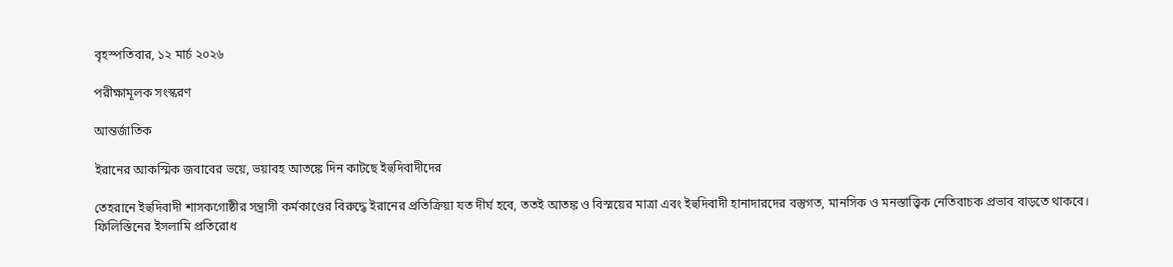বৃহস্পতিবার, ১২ মার্চ ২০২৬

পরীক্ষামূলক সংস্করণ

আন্তর্জাতিক

ইরানের আকস্মিক জবাবের ভয়ে, ভয়াবহ আতঙ্কে দিন কাটছে ইহুদিবাদীদের

তেহরানে ইহুদিবাদী শাসকগোষ্ঠীর সন্ত্রাসী কর্মকাণ্ডের বিরুদ্ধে ইরানের প্রতিক্রিয়া যত দীর্ঘ হবে, ততই আতঙ্ক ও বিস্ময়ের মাত্রা এবং ইহুদিবাদী হানাদারদের বস্তুগত, মানসিক ও মনস্তাত্ত্বিক নেতিবাচক প্রভাব বাড়তে থাকবে। ফিলিস্তিনের ইসলামি প্রতিরোধ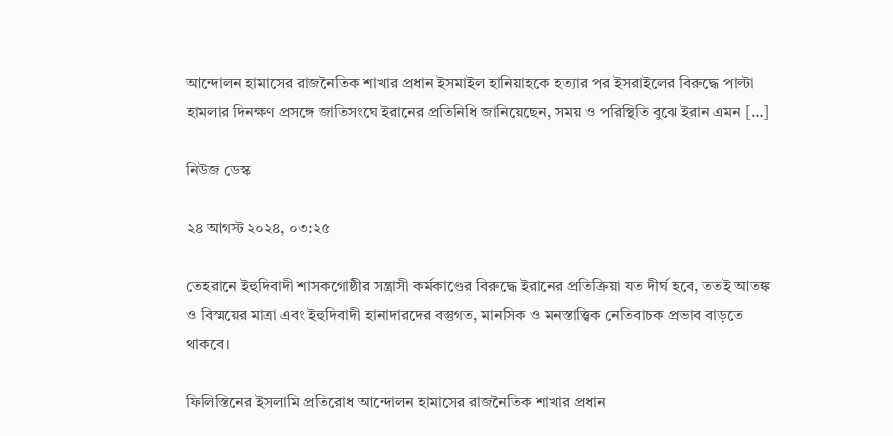আন্দোলন হামাসের রাজনৈতিক শাখার প্রধান ইসমাইল হানিয়াহকে হত্যার পর ইসরাইলের বিরুদ্ধে পাল্টা হামলার দিনক্ষণ প্রসঙ্গে জাতিসংঘে ইরানের প্রতিনিধি জানিয়েছেন, সময় ও পরিস্থিতি বুঝে ইরান এমন […]

নিউজ ডেস্ক

২৪ আগস্ট ২০২৪, ০৩:২৫

তেহরানে ইহুদিবাদী শাসকগোষ্ঠীর সন্ত্রাসী কর্মকাণ্ডের বিরুদ্ধে ইরানের প্রতিক্রিয়া যত দীর্ঘ হবে, ততই আতঙ্ক ও বিস্ময়ের মাত্রা এবং ইহুদিবাদী হানাদারদের বস্তুগত, মানসিক ও মনস্তাত্ত্বিক নেতিবাচক প্রভাব বাড়তে থাকবে।

ফিলিস্তিনের ইসলামি প্রতিরোধ আন্দোলন হামাসের রাজনৈতিক শাখার প্রধান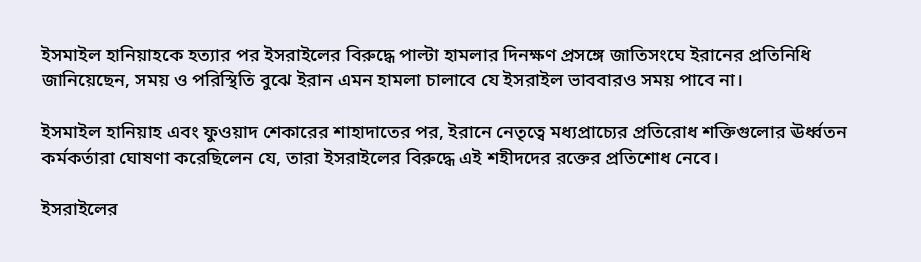ইসমাইল হানিয়াহকে হত্যার পর ইসরাইলের বিরুদ্ধে পাল্টা হামলার দিনক্ষণ প্রসঙ্গে জাতিসংঘে ইরানের প্রতিনিধি জানিয়েছেন, সময় ও পরিস্থিতি বুঝে ইরান এমন হামলা চালাবে যে ইসরাইল ভাববারও সময় পাবে না।

ইসমাইল হানিয়াহ এবং ফুওয়াদ শেকারের শাহাদাতের পর, ইরানে নেতৃত্বে মধ্যপ্রাচ্যের প্রতিরোধ শক্তিগুলোর ঊর্ধ্বতন কর্মকর্তারা ঘোষণা করেছিলেন যে, তারা ইসরাইলের বিরুদ্ধে এই শহীদদের রক্তের প্রতিশোধ নেবে।

ইসরাইলের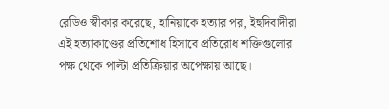রেডিও স্বীকার করেছে, হানিয়াকে হত্যার পর, ইহুদিবাদীরা এই হত্যাকাণ্ডের প্রতিশোধ হিসাবে প্রতিরোধ শক্তিগুলোর পক্ষ থেকে পাল্টা প্রতিক্রিয়ার অপেক্ষায় আছে।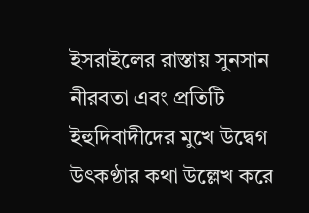ইসরাইলের রাস্তায় সুনসান নীরবতা এবং প্রতিটি ইহুদিবাদীদের মুখে উদ্বেগ উৎকণ্ঠার কথা উল্লেখ করে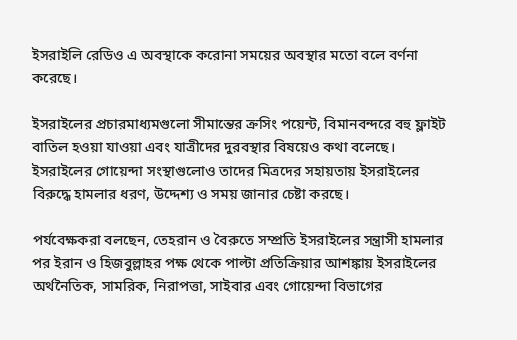ইসরাইলি রেডিও এ অবস্থাকে করোনা সময়ের অবস্থার মতো বলে বর্ণনা করেছে।

ইসরাইলের প্রচারমাধ্যমগুলো সীমান্তের ক্রসিং পয়েন্ট, বিমানবন্দরে বহু ফ্লাইট বাতিল হওয়া যাওয়া এবং যাত্রীদের দুরবস্থার বিষয়েও কথা বলেছে। ইসরাইলের গোয়েন্দা সংস্থাগুলোও তাদের মিত্রদের সহায়তায় ইসরাইলের বিরুদ্ধে হামলার ধরণ, উদ্দেশ্য ও সময় জানার চেষ্টা করছে।

পর্যবেক্ষকরা বলছেন, তেহরান ও বৈরুতে সম্প্রতি ইসরাইলের সন্ত্রাসী হামলার পর ইরান ও হিজবুল্লাহর পক্ষ থেকে পাল্টা প্রতিক্রিয়ার আশঙ্কায় ইসরাইলের অর্থনৈতিক, সামরিক, নিরাপত্তা, সাইবার এবং গোয়েন্দা বিভাগের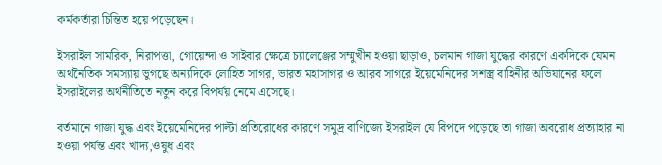কর্মকর্তারা চিন্তিত হয়ে পড়েছেন।

ইসরাইল সামরিক, নিরাপত্তা, গোয়েন্দা ও সাইবার ক্ষেত্রে চ্যালেঞ্জের সম্মুখীন হওয়া ছাড়াও, চলমান গাজা যুদ্ধের কারণে একদিকে যেমন অর্থনৈতিক সমস্যায় ভুগছে অন্যদিকে লোহিত সাগর, ভারত মহাসাগর ও আরব সাগরে ইয়েমেনিদের সশস্ত্র বাহিনীর অভিযানের ফলে ইসরাইলের অর্থনীতিতে নতুন করে বিপর্যয় নেমে এসেছে।

বর্তমানে গাজা যুদ্ধ এবং ইয়েমেনিদের পাল্টা প্রতিরোধের কারণে সমুদ্র বাণিজ্যে ইসরাইল যে বিপদে পড়েছে তা গাজা অবরোধ প্রত্যাহার না হওয়া পর্যন্ত এবং খাদ্য,ওষুধ এবং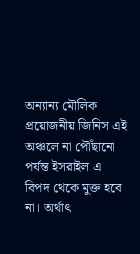অন্যান্য মৌলিক প্রয়োজনীয় জিনিস এই অঞ্চলে না পৌঁছানো পর্যন্ত ইসরাইল এ বিপদ থেকে মুক্ত হবে না। অর্থাৎ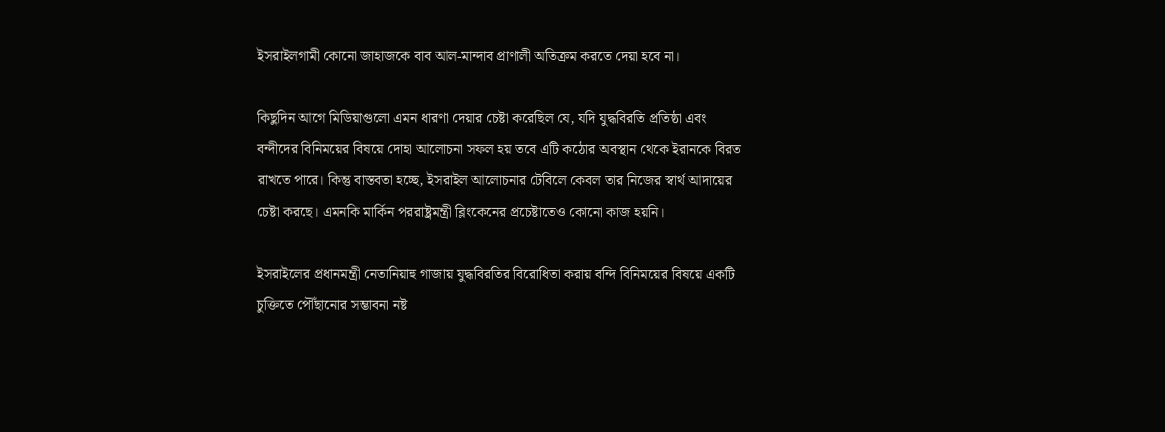ইসরাইলগামী কোনো জাহাজকে বাব আল-মান্দাব প্রাণালী অতিক্রম করতে দেয়া হবে না।

কিছুদিন আগে মিডিয়াগুলো এমন ধারণা দেয়ার চেষ্টা করেছিল যে, যদি যুদ্ধবিরতি প্রতিষ্ঠা এবং বন্দীদের বিনিময়ের বিষয়ে দোহা আলোচনা সফল হয় তবে এটি কঠোর অবস্থান থেকে ইরানকে বিরত রাখতে পারে। কিন্তু বাস্তবতা হচ্ছে, ইসরাইল আলোচনার টেবিলে কেবল তার নিজের স্বার্থ আদায়ের চেষ্টা করছে। এমনকি মার্কিন পররাষ্ট্রমন্ত্রী ব্লিংকেনের প্রচেষ্টাতেও কোনো কাজ হয়নি।

ইসরাইলের প্রধানমন্ত্রী নেতানিয়াহু গাজায় যুদ্ধবিরতির বিরোধিতা করায় বন্দি বিনিময়ের বিষয়ে একটি চুক্তিতে পৌঁছানোর সম্ভাবনা নষ্ট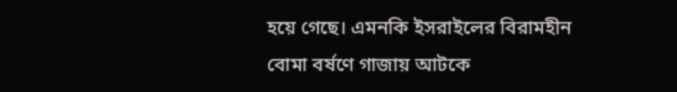হয়ে গেছে। এমনকি ইসরাইলের বিরামহীন বোমা বর্ষণে গাজায় আটকে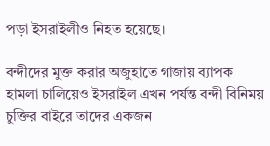পড়া ইসরাইলীও নিহত হয়েছে।

বন্দীদের মুক্ত করার অজুহাতে গাজায় ব্যাপক হামলা চালিয়েও ইসরাইল এখন পর্যন্ত বন্দী বিনিময় চুক্তির বাইরে তাদের একজন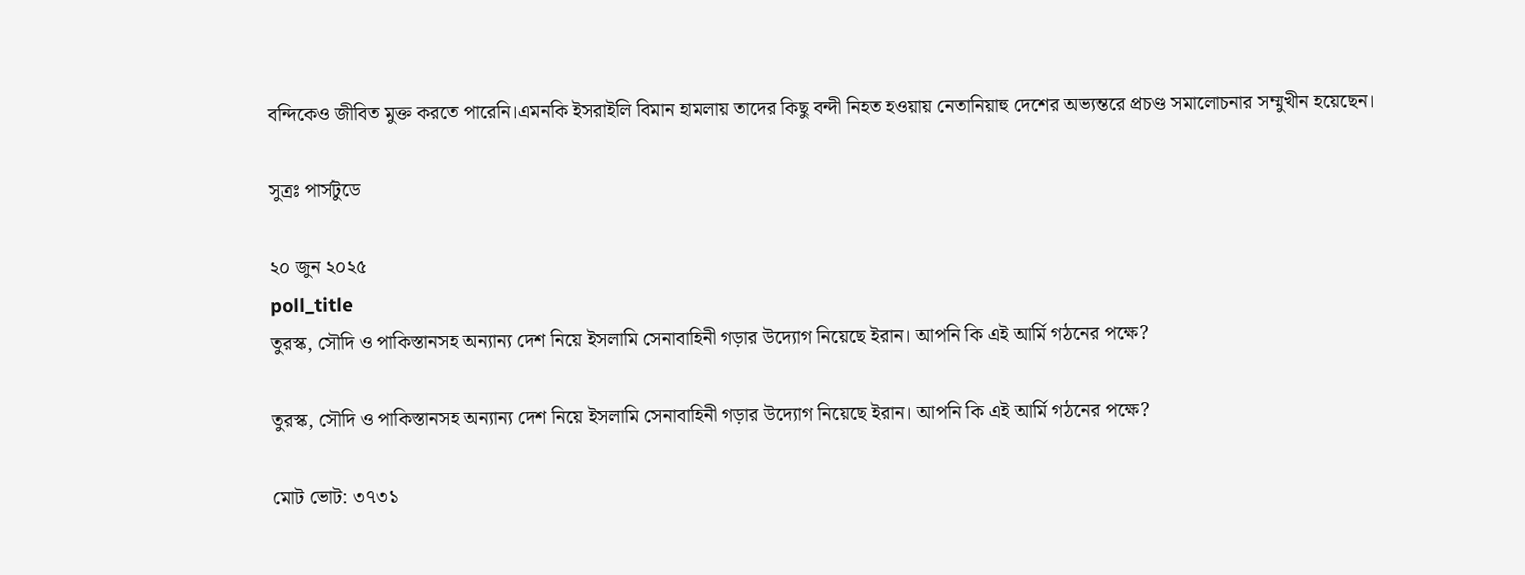বন্দিকেও জীবিত মুক্ত করতে পারেনি।এমনকি ইসরাইলি বিমান হামলায় তাদের কিছু বন্দী নিহত হওয়ায় নেতানিয়াহু দেশের অভ্যন্তরে প্রচণ্ড সমালোচনার সম্মুখীন হয়েছেন।

সুত্রঃ পার্সটুডে

২০ জুন ২০২৫
poll_title
তুরস্ক, সৌদি ও পাকিস্তানসহ অন্যান্য দেশ নিয়ে ইসলামি সেনাবাহিনী গড়ার উদ্যোগ নিয়েছে ইরান। আপনি কি এই আর্মি গঠনের পক্ষে?

তুরস্ক, সৌদি ও পাকিস্তানসহ অন্যান্য দেশ নিয়ে ইসলামি সেনাবাহিনী গড়ার উদ্যোগ নিয়েছে ইরান। আপনি কি এই আর্মি গঠনের পক্ষে?

মোট ভোট: ৩৭৩১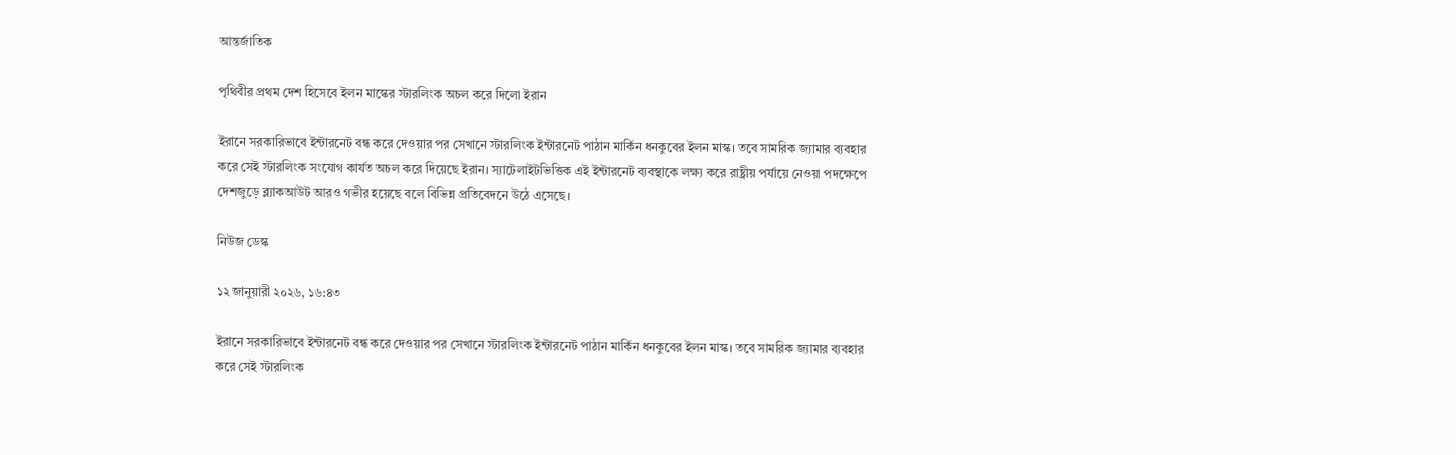আন্তর্জাতিক

পৃথিবীর প্রথম দেশ হিসেবে ইলন মাস্কের স্টারলিংক অচল করে দিলো ইরান

ইরানে সরকারিভাবে ইন্টারনেট বন্ধ করে দেওয়ার পর সেখানে স্টারলিংক ইন্টারনেট পাঠান মার্কিন ধনকুবের ইলন মাস্ক। তবে সামরিক জ্যামার ব্যবহার করে সেই স্টারলিংক সংযোগ কার্যত অচল করে দিয়েছে ইরান। স্যাটেলাইটভিত্তিক এই ইন্টারনেট ব্যবস্থাকে লক্ষ্য করে রাষ্ট্রীয় পর্যায়ে নেওয়া পদক্ষেপে দেশজুড়ে ব্ল্যাকআউট আরও গভীর হয়েছে বলে বিভিন্ন প্রতিবেদনে উঠে এসেছে।

নিউজ ডেস্ক

১২ জানুয়ারী ২০২৬, ১৬:৪৩

ইরানে সরকারিভাবে ইন্টারনেট বন্ধ করে দেওয়ার পর সেখানে স্টারলিংক ইন্টারনেট পাঠান মার্কিন ধনকুবের ইলন মাস্ক। তবে সামরিক জ্যামার ব্যবহার করে সেই স্টারলিংক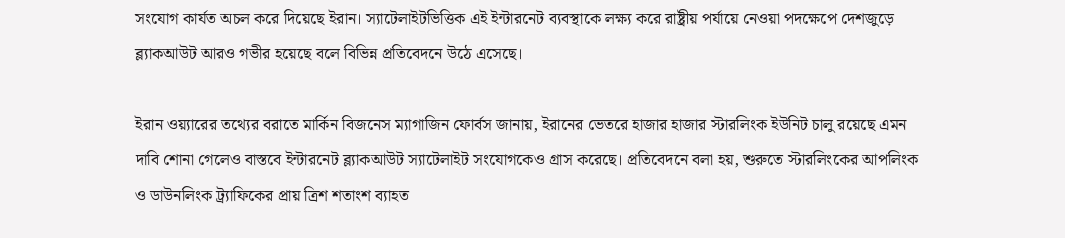সংযোগ কার্যত অচল করে দিয়েছে ইরান। স্যাটেলাইটভিত্তিক এই ইন্টারনেট ব্যবস্থাকে লক্ষ্য করে রাষ্ট্রীয় পর্যায়ে নেওয়া পদক্ষেপে দেশজুড়ে ব্ল্যাকআউট আরও গভীর হয়েছে বলে বিভিন্ন প্রতিবেদনে উঠে এসেছে।

ইরান ওয়্যারের তথ্যের বরাতে মার্কিন বিজনেস ম্যাগাজিন ফোর্বস জানায়, ইরানের ভেতরে হাজার হাজার স্টারলিংক ইউনিট চালু রয়েছে এমন দাবি শোনা গেলেও বাস্তবে ইন্টারনেট ব্ল্যাকআউট স্যাটেলাইট সংযোগকেও গ্রাস করেছে। প্রতিবেদনে বলা হয়, শুরুতে স্টারলিংকের আপলিংক ও ডাউনলিংক ট্র্যাফিকের প্রায় ত্রিশ শতাংশ ব্যাহত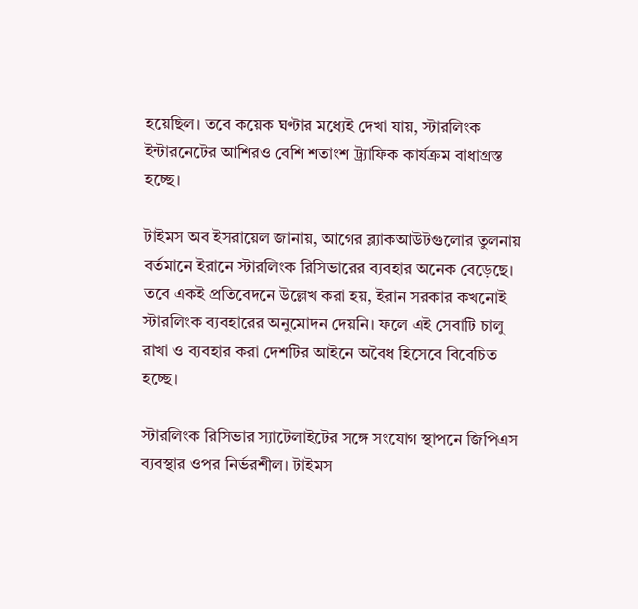হয়েছিল। তবে কয়েক ঘণ্টার মধ্যেই দেখা যায়, স্টারলিংক ইন্টারনেটের আশিরও বেশি শতাংশ ট্র্যাফিক কার্যক্রম বাধাগ্রস্ত হচ্ছে।

টাইমস অব ইসরায়েল জানায়, আগের ব্ল্যাকআউটগুলোর তুলনায় বর্তমানে ইরানে স্টারলিংক রিসিভারের ব্যবহার অনেক বেড়েছে। তবে একই প্রতিবেদনে উল্লেখ করা হয়, ইরান সরকার কখনোই স্টারলিংক ব্যবহারের অনুমোদন দেয়নি। ফলে এই সেবাটি চালু রাখা ও ব্যবহার করা দেশটির আইনে অবৈধ হিসেবে বিবেচিত হচ্ছে।

স্টারলিংক রিসিভার স্যাটেলাইটের সঙ্গে সংযোগ স্থাপনে জিপিএস ব্যবস্থার ওপর নির্ভরশীল। টাইমস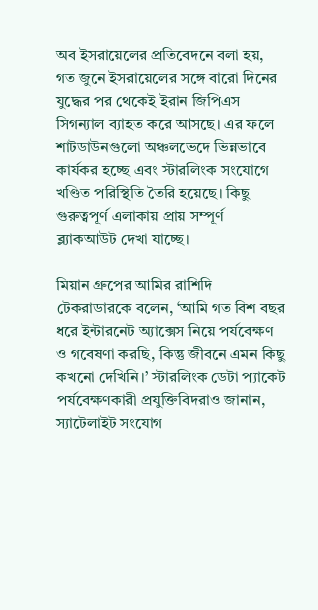অব ইসরায়েলের প্রতিবেদনে বলা হয়, গত জুনে ইসরায়েলের সঙ্গে বারো দিনের যুদ্ধের পর থেকেই ইরান জিপিএস সিগন্যাল ব্যাহত করে আসছে। এর ফলে শাটডাউনগুলো অঞ্চলভেদে ভিন্নভাবে কার্যকর হচ্ছে এবং স্টারলিংক সংযোগে খণ্ডিত পরিস্থিতি তৈরি হয়েছে। কিছু গুরুত্বপূর্ণ এলাকায় প্রায় সম্পূর্ণ ব্ল্যাকআউট দেখা যাচ্ছে।

মিয়ান গ্রুপের আমির রাশিদি টেকরাডারকে বলেন, ‘আমি গত বিশ বছর ধরে ইন্টারনেট অ্যাক্সেস নিয়ে পর্যবেক্ষণ ও গবেষণা করছি, কিন্তু জীবনে এমন কিছু কখনো দেখিনি।’ স্টারলিংক ডেটা প্যাকেট পর্যবেক্ষণকারী প্রযুক্তিবিদরাও জানান, স্যাটেলাইট সংযোগ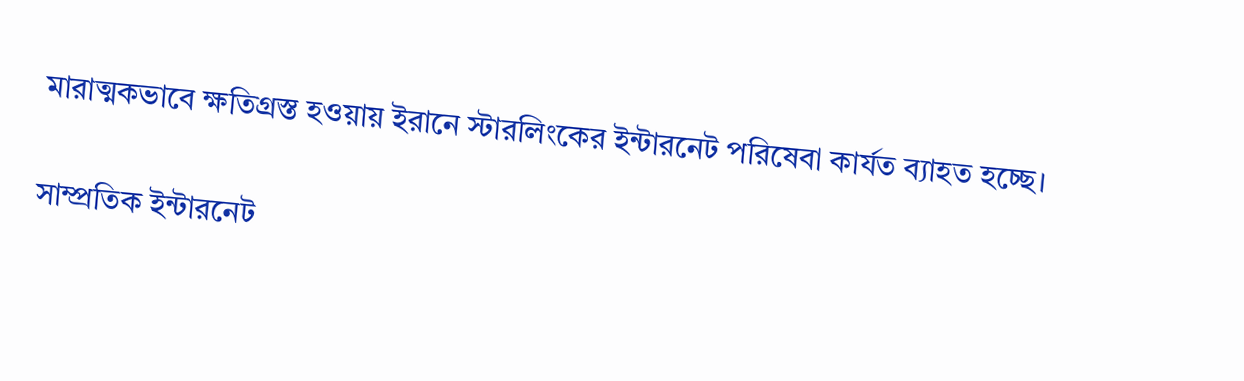মারাত্মকভাবে ক্ষতিগ্রস্ত হওয়ায় ইরানে স্টারলিংকের ইন্টারনেট পরিষেবা কার্যত ব্যাহত হচ্ছে।

সাম্প্রতিক ইন্টারনেট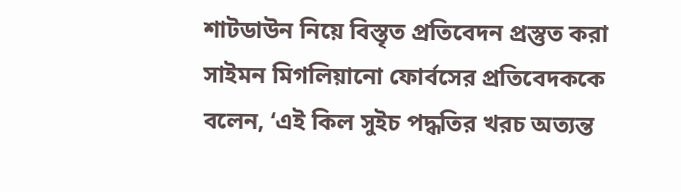শাটডাউন নিয়ে বিস্তৃত প্রতিবেদন প্রস্তুত করা সাইমন মিগলিয়ানো ফোর্বসের প্রতিবেদককে বলেন, ‘এই কিল সুইচ পদ্ধতির খরচ অত্যন্ত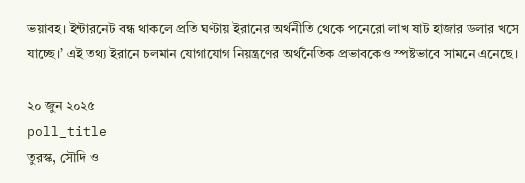ভয়াবহ। ইন্টারনেট বন্ধ থাকলে প্রতি ঘণ্টায় ইরানের অর্থনীতি থেকে পনেরো লাখ ষাট হাজার ডলার খসে যাচ্ছে।’ এই তথ্য ইরানে চলমান যোগাযোগ নিয়ন্ত্রণের অর্থনৈতিক প্রভাবকেও স্পষ্টভাবে সামনে এনেছে।

২০ জুন ২০২৫
poll_title
তুরস্ক, সৌদি ও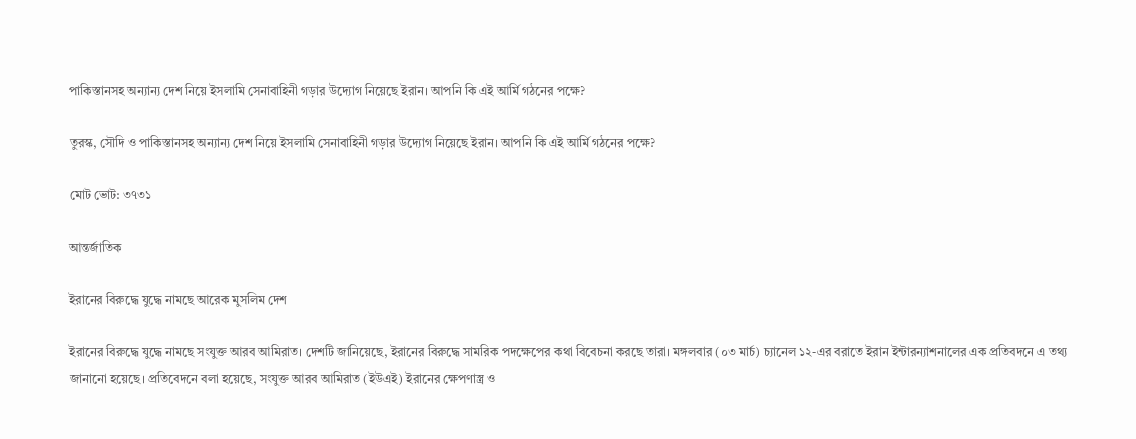পাকিস্তানসহ অন্যান্য দেশ নিয়ে ইসলামি সেনাবাহিনী গড়ার উদ্যোগ নিয়েছে ইরান। আপনি কি এই আর্মি গঠনের পক্ষে?

তুরস্ক, সৌদি ও পাকিস্তানসহ অন্যান্য দেশ নিয়ে ইসলামি সেনাবাহিনী গড়ার উদ্যোগ নিয়েছে ইরান। আপনি কি এই আর্মি গঠনের পক্ষে?

মোট ভোট: ৩৭৩১

আন্তর্জাতিক

ইরানের বিরুদ্ধে যুদ্ধে নামছে আরেক মুসলিম দেশ

ইরানের বিরুদ্ধে যুদ্ধে নামছে সংযুক্ত আরব আমিরাত। দেশটি জানিয়েছে, ইরানের বিরুদ্ধে সামরিক পদক্ষেপের কথা বিবেচনা করছে তারা। মঙ্গলবার (০৩ মার্চ) চ্যানেল ১২-এর বরাতে ইরান ইন্টারন্যাশনালের এক প্রতিবদনে এ তথ্য জানানো হয়েছে। প্রতিবেদনে বলা হয়েছে, সংযুক্ত আরব আমিরাত (ইউএই) ইরানের ক্ষেপণাস্ত্র ও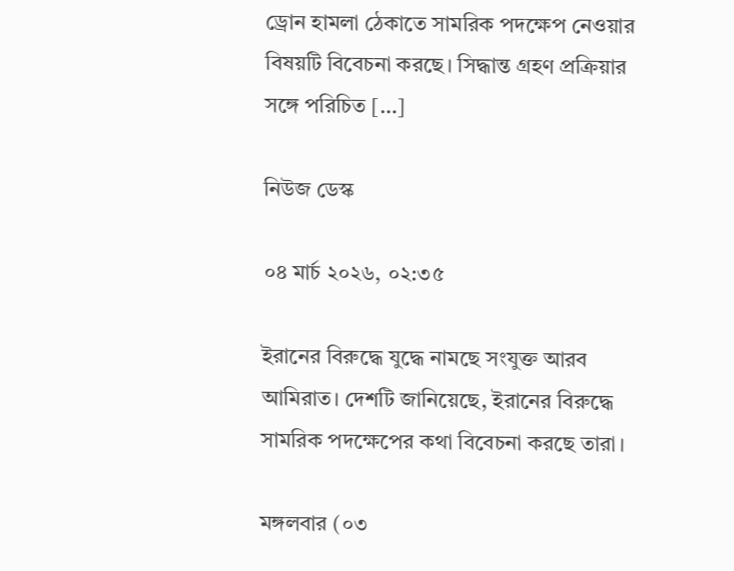ড্রোন হামলা ঠেকাতে সামরিক পদক্ষেপ নেওয়ার বিষয়টি বিবেচনা করছে। সিদ্ধান্ত গ্রহণ প্রক্রিয়ার সঙ্গে পরিচিত […]

নিউজ ডেস্ক

০৪ মার্চ ২০২৬, ০২:৩৫

ইরানের বিরুদ্ধে যুদ্ধে নামছে সংযুক্ত আরব আমিরাত। দেশটি জানিয়েছে, ইরানের বিরুদ্ধে সামরিক পদক্ষেপের কথা বিবেচনা করছে তারা।

মঙ্গলবার (০৩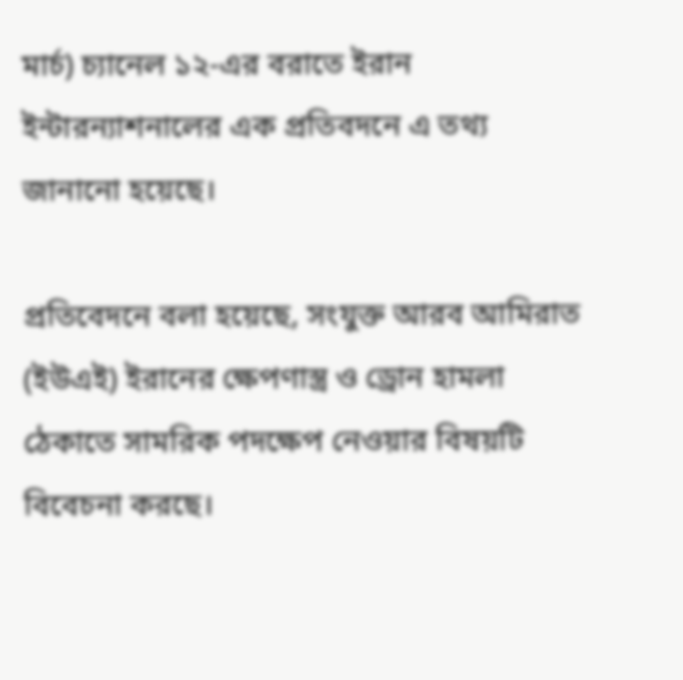মার্চ) চ্যানেল ১২-এর বরাতে ইরান ইন্টারন্যাশনালের এক প্রতিবদনে এ তথ্য জানানো হয়েছে।

প্রতিবেদনে বলা হয়েছে, সংযুক্ত আরব আমিরাত (ইউএই) ইরানের ক্ষেপণাস্ত্র ও ড্রোন হামলা ঠেকাতে সামরিক পদক্ষেপ নেওয়ার বিষয়টি বিবেচনা করছে।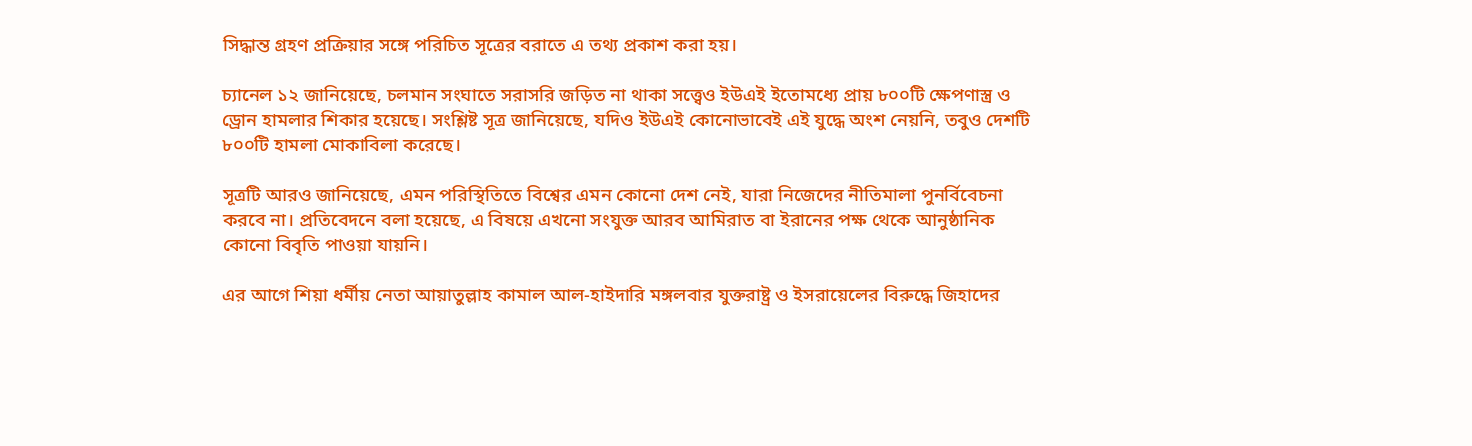সিদ্ধান্ত গ্রহণ প্রক্রিয়ার সঙ্গে পরিচিত সূত্রের বরাতে এ তথ্য প্রকাশ করা হয়।

চ্যানেল ১২ জানিয়েছে, চলমান সংঘাতে সরাসরি জড়িত না থাকা সত্ত্বেও ইউএই ইতোমধ্যে প্রায় ৮০০টি ক্ষেপণাস্ত্র ও ড্রোন হামলার শিকার হয়েছে। সংশ্লিষ্ট ‍সূত্র জানিয়েছে, যদিও ইউএই কোনোভাবেই এই যুদ্ধে অংশ নেয়নি, তবুও দেশটি ৮০০টি হামলা মোকাবিলা করেছে।

সূত্রটি আরও জানিয়েছে, এমন পরিস্থিতিতে বিশ্বের এমন কোনো দেশ নেই, যারা নিজেদের নীতিমালা পুনর্বিবেচনা করবে না। প্রতিবেদনে বলা হয়েছে, এ বিষয়ে এখনো সংযুক্ত আরব আমিরাত বা ইরানের পক্ষ থেকে আনুষ্ঠানিক কোনো বিবৃতি পাওয়া যায়নি।

এর আগে শিয়া ধর্মীয় নেতা আয়াতুল্লাহ কামাল আল-হাইদারি মঙ্গলবার যুক্তরাষ্ট্র ও ইসরায়েলের বিরুদ্ধে জিহাদের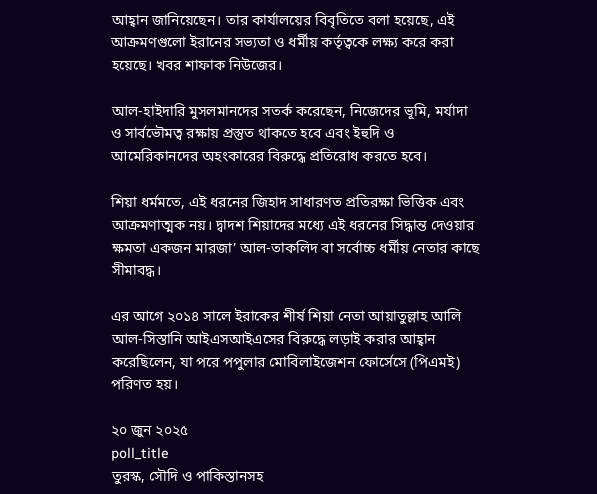আহ্বান জানিয়েছেন। তার কার্যালয়ের বিবৃতিতে বলা হয়েছে, এই আক্রমণগুলো ইরানের সভ্যতা ও ধর্মীয় কর্তৃত্বকে লক্ষ্য করে করা হয়েছে। খবর শাফাক নিউজের।

আল-হাইদারি মুসলমানদের সতর্ক করেছেন, নিজেদের ভূমি, মর্যাদা ও সার্বভৌমত্ব রক্ষায় প্রস্তুত থাকতে হবে এবং ইহুদি ও আমেরিকানদের অহংকারের বিরুদ্ধে প্রতিরোধ করতে হবে।

শিয়া ধর্মমতে, এই ধরনের জিহাদ সাধারণত প্রতিরক্ষা ভিত্তিক এবং আক্রমণাত্মক নয়। দ্বাদশ শিয়াদের মধ্যে এই ধরনের সিদ্ধান্ত দেওয়ার ক্ষমতা একজন মারজা’ আল-তাকলিদ বা সর্বোচ্চ ধর্মীয় নেতার কাছে সীমাবদ্ধ।

এর আগে ২০১৪ সালে ইরাকের শীর্ষ শিয়া নেতা আয়াতুল্লাহ আলি আল-সিস্তানি আইএসআইএসের বিরুদ্ধে লড়াই করার আহ্বান করেছিলেন, যা পরে পপুলার মোবিলাইজেশন ফোর্সেসে (পিএমই) পরিণত হয়।

২০ জুন ২০২৫
poll_title
তুরস্ক, সৌদি ও পাকিস্তানসহ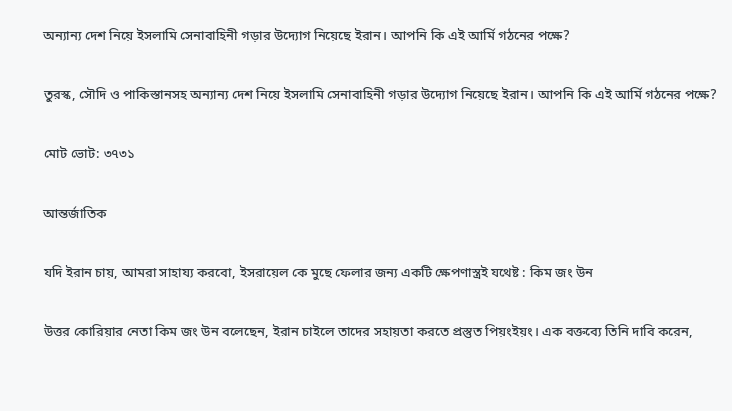অন্যান্য দেশ নিয়ে ইসলামি সেনাবাহিনী গড়ার উদ্যোগ নিয়েছে ইরান। আপনি কি এই আর্মি গঠনের পক্ষে?

তুরস্ক, সৌদি ও পাকিস্তানসহ অন্যান্য দেশ নিয়ে ইসলামি সেনাবাহিনী গড়ার উদ্যোগ নিয়েছে ইরান। আপনি কি এই আর্মি গঠনের পক্ষে?

মোট ভোট: ৩৭৩১

আন্তর্জাতিক

যদি ইরান চায়, আমরা সাহায্য করবো, ইসরায়েল কে মুছে ফেলার জন্য একটি ক্ষেপণাস্ত্রই যথেষ্ট : কিম জং উন

উত্তর কোরিয়ার নেতা কিম জং উন বলেছেন, ইরান চাইলে তাদের সহায়তা করতে প্রস্তুত পিয়ংইয়ং। এক বক্তব্যে তিনি দাবি করেন,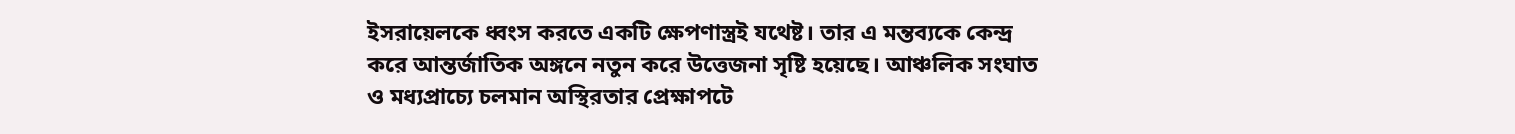ইসরায়েলকে ধ্বংস করতে একটি ক্ষেপণাস্ত্রই যথেষ্ট। তার এ মন্তব্যকে কেন্দ্র করে আন্তর্জাতিক অঙ্গনে নতুন করে উত্তেজনা সৃষ্টি হয়েছে। আঞ্চলিক সংঘাত ও মধ্যপ্রাচ্যে চলমান অস্থিরতার প্রেক্ষাপটে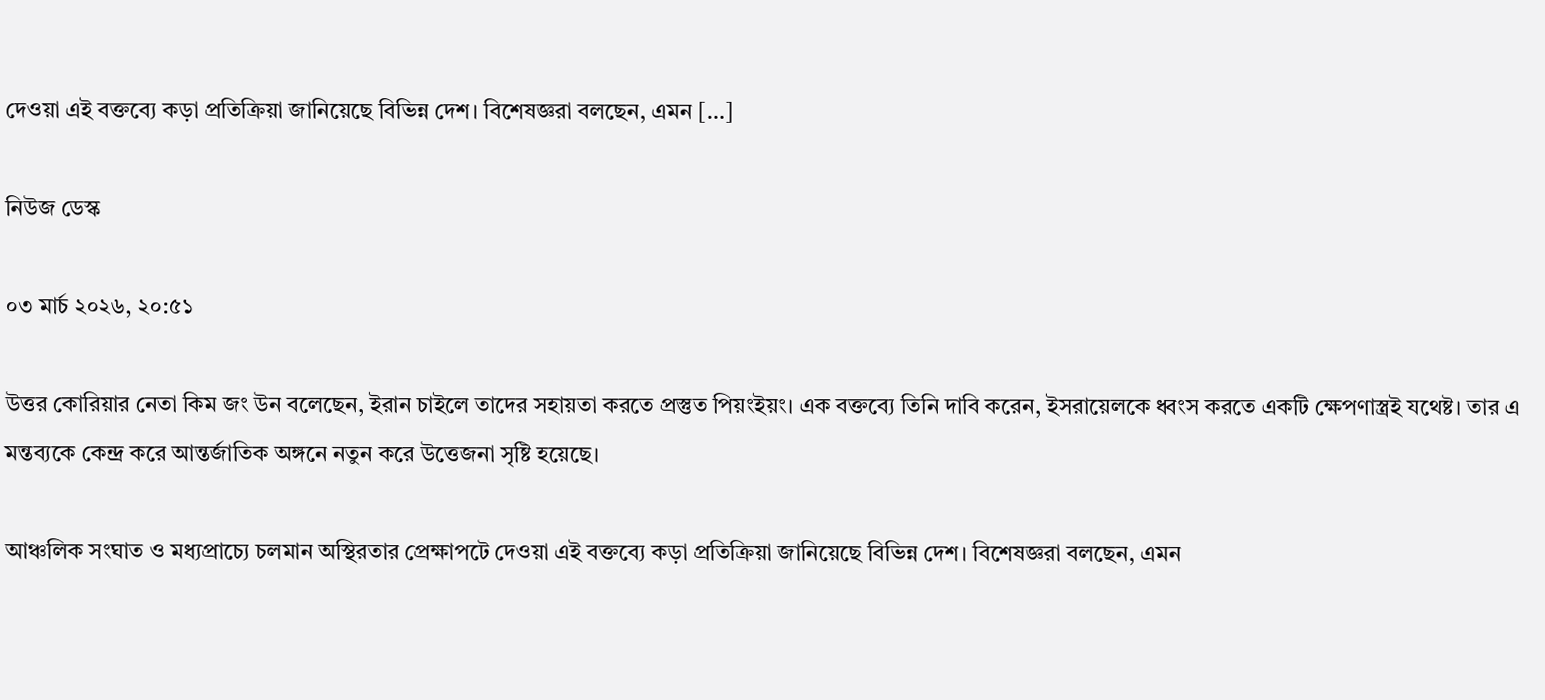দেওয়া এই বক্তব্যে কড়া প্রতিক্রিয়া জানিয়েছে বিভিন্ন দেশ। বিশেষজ্ঞরা বলছেন, এমন […]

নিউজ ডেস্ক

০৩ মার্চ ২০২৬, ২০:৫১

উত্তর কোরিয়ার নেতা কিম জং উন বলেছেন, ইরান চাইলে তাদের সহায়তা করতে প্রস্তুত পিয়ংইয়ং। এক বক্তব্যে তিনি দাবি করেন, ইসরায়েলকে ধ্বংস করতে একটি ক্ষেপণাস্ত্রই যথেষ্ট। তার এ মন্তব্যকে কেন্দ্র করে আন্তর্জাতিক অঙ্গনে নতুন করে উত্তেজনা সৃষ্টি হয়েছে।

আঞ্চলিক সংঘাত ও মধ্যপ্রাচ্যে চলমান অস্থিরতার প্রেক্ষাপটে দেওয়া এই বক্তব্যে কড়া প্রতিক্রিয়া জানিয়েছে বিভিন্ন দেশ। বিশেষজ্ঞরা বলছেন, এমন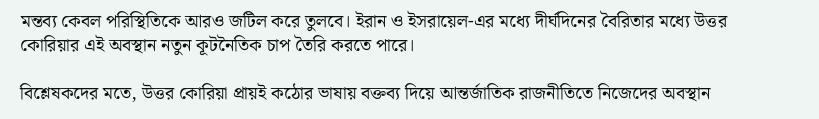মন্তব্য কেবল পরিস্থিতিকে আরও জটিল করে তুলবে। ইরান ও ইসরায়েল-এর মধ্যে দীর্ঘদিনের বৈরিতার মধ্যে উত্তর কোরিয়ার এই অবস্থান নতুন কূটনৈতিক চাপ তৈরি করতে পারে।

বিশ্লেষকদের মতে, উত্তর কোরিয়া প্রায়ই কঠোর ভাষায় বক্তব্য দিয়ে আন্তর্জাতিক রাজনীতিতে নিজেদের অবস্থান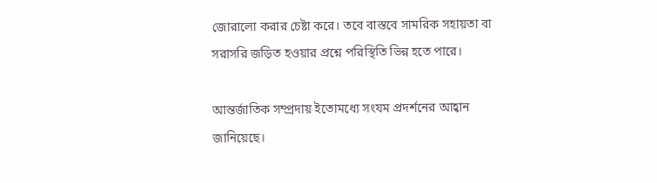জোরালো করার চেষ্টা করে। তবে বাস্তবে সামরিক সহায়তা বা সরাসরি জড়িত হওয়ার প্রশ্নে পরিস্থিতি ভিন্ন হতে পারে।

আন্তর্জাতিক সম্প্রদায় ইতোমধ্যে সংযম প্রদর্শনের আহ্বান জানিয়েছে।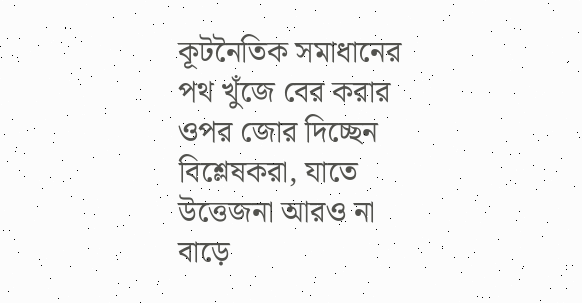কূটনৈতিক সমাধানের পথ খুঁজে বের করার ওপর জোর দিচ্ছেন বিশ্লেষকরা, যাতে উত্তেজনা আরও না বাড়ে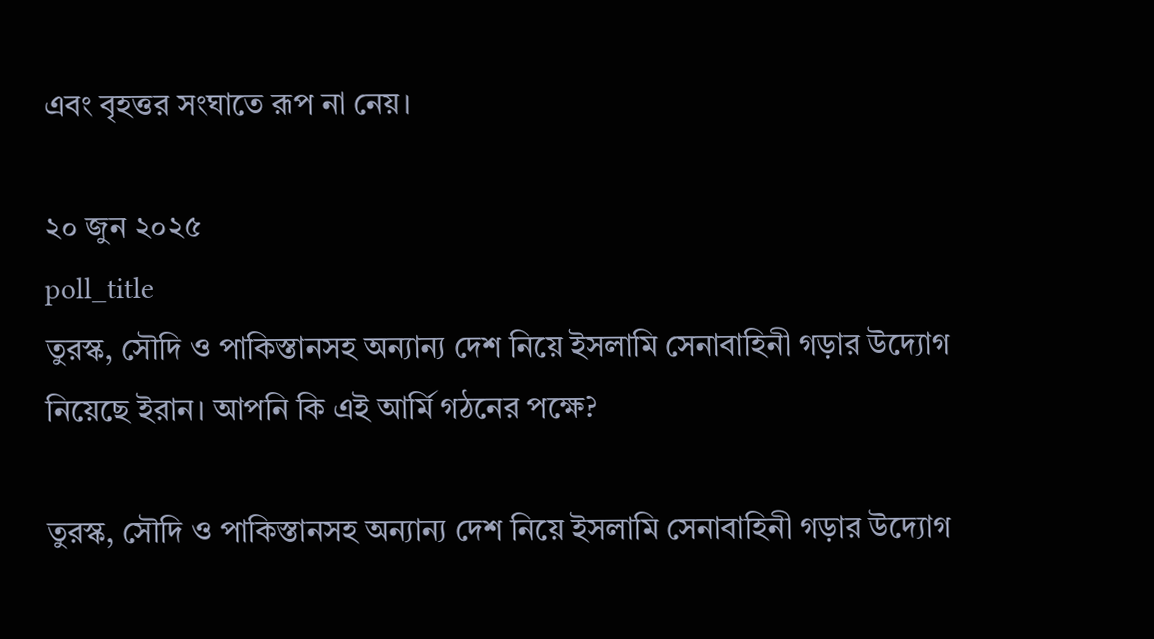এবং বৃহত্তর সংঘাতে রূপ না নেয়।

২০ জুন ২০২৫
poll_title
তুরস্ক, সৌদি ও পাকিস্তানসহ অন্যান্য দেশ নিয়ে ইসলামি সেনাবাহিনী গড়ার উদ্যোগ নিয়েছে ইরান। আপনি কি এই আর্মি গঠনের পক্ষে?

তুরস্ক, সৌদি ও পাকিস্তানসহ অন্যান্য দেশ নিয়ে ইসলামি সেনাবাহিনী গড়ার উদ্যোগ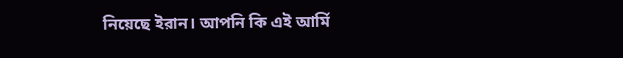নিয়েছে ইরান। আপনি কি এই আর্মি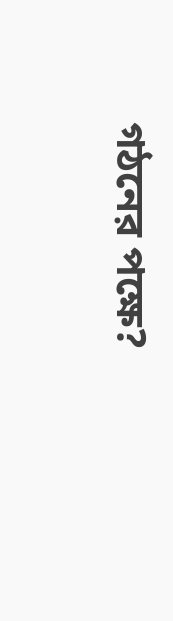গঠনের পক্ষে?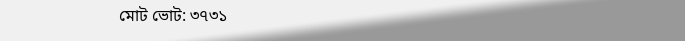মোট ভোট: ৩৭৩১